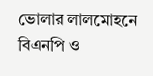ভোলার লালমোহনে বিএনপি ও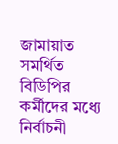জামায়াত সমর্থিত বিডিপির কর্মীদের মধ্যে নির্বাচনী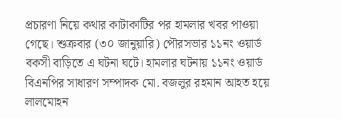প্রচারণা নিয়ে কথার কাটাকাটির পর হামলার খবর পাওয়া গেছে। শুক্রবার (৩০ জানুয়ারি) পৌরসভার ১১নং ওয়ার্ড বকসী বাড়িতে এ ঘটনা ঘটে। হামলার ঘটনায় ১১নং ওয়ার্ড বিএনপির সাধারণ সম্পাদক মো. বজলুর রহমান আহত হয়ে লালমোহন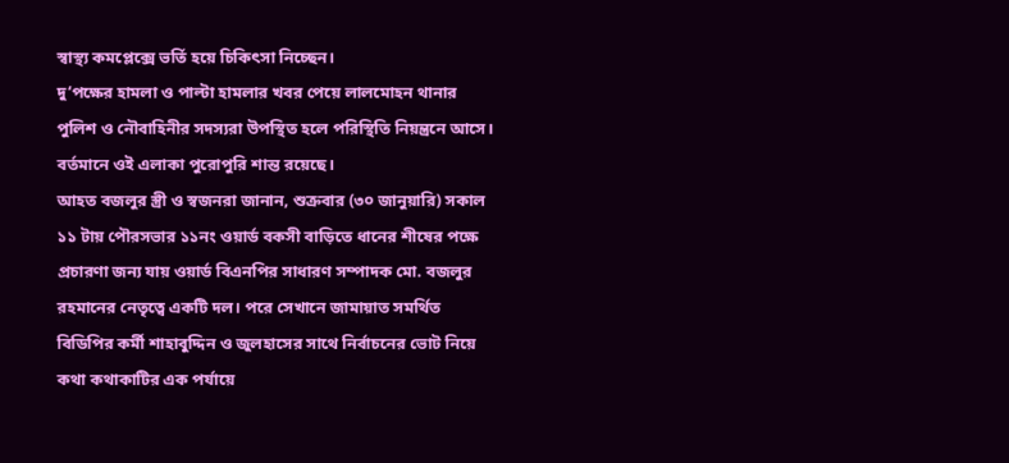স্বাস্থ্য কমপ্লেক্সে ভর্তি হয়ে চিকিৎসা নিচ্ছেন।
দু‘পক্ষের হামলা ও পাল্টা হামলার খবর পেয়ে লালমোহন থানার পুলিশ ও নৌবাহিনীর সদস্যরা উপস্থিত হলে পরিস্থিতি নিয়ন্ত্রনে আসে। বর্তমানে ওই এলাকা পুরোপুরি শান্ত রয়েছে।
আহত বজলুর স্ত্রী ও স্বজনরা জানান, শুক্রবার (৩০ জানুয়ারি) সকাল ১১ টায় পৌরসভার ১১নং ওয়ার্ড বকসী বাড়িতে ধানের শীষের পক্ষে প্রচারণা জন্য যায় ওয়ার্ড বিএনপির সাধারণ সম্পাদক মো. বজলুর রহমানের নেতৃত্বে একটি দল। পরে সেখানে জামায়াত সমর্থিত বিডিপির কর্মী শাহাবুদ্দিন ও জুলহাসের সাথে নির্বাচনের ভোট নিয়ে কথা কথাকাটির এক পর্যায়ে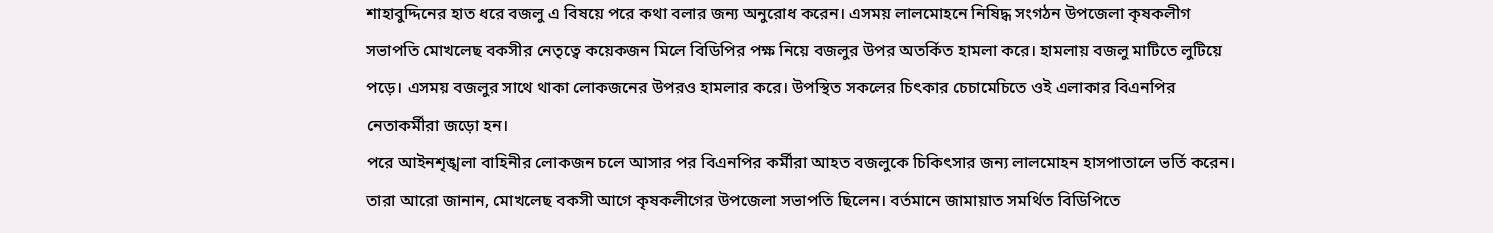শাহাবুদ্দিনের হাত ধরে বজলু এ বিষয়ে পরে কথা বলার জন্য অনুরোধ করেন। এসময় লালমোহনে নিষিদ্ধ সংগঠন উপজেলা কৃষকলীগ সভাপতি মোখলেছ বকসীর নেতৃত্বে কয়েকজন মিলে বিডিপির পক্ষ নিয়ে বজলুর উপর অতর্কিত হামলা করে। হামলায় বজলু মাটিতে লুটিয়ে পড়ে। এসময় বজলুর সাথে থাকা লোকজনের উপরও হামলার করে। উপস্থিত সকলের চিৎকার চেচামেচিতে ওই এলাকার বিএনপির নেতাকর্মীরা জড়ো হন।
পরে আইনশৃঙ্খলা বাহিনীর লোকজন চলে আসার পর বিএনপির কর্মীরা আহত বজলুকে চিকিৎসার জন্য লালমোহন হাসপাতালে ভর্তি করেন। তারা আরো জানান, মোখলেছ বকসী আগে কৃষকলীগের উপজেলা সভাপতি ছিলেন। বর্তমানে জামায়াত সমর্থিত বিডিপিতে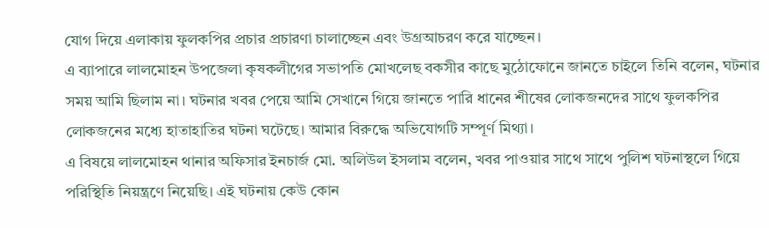যোগ দিয়ে এলাকায় ফুলকপির প্রচার প্রচারণা চালাচ্ছেন এবং উগ্রআচরণ করে যাচ্ছেন।
এ ব্যাপারে লালমোহন উপজেলা কৃষকলীগের সভাপতি মোখলেছ বকসীর কাছে মুঠোফোনে জানতে চাইলে তিনি বলেন, ঘটনার সময় আমি ছিলাম না। ঘটনার খবর পেয়ে আমি সেখানে গিয়ে জানতে পারি ধানের শীষের লোকজনদের সাথে ফুলকপির লোকজনের মধ্যে হাতাহাতির ঘটনা ঘটেছে। আমার বিরুদ্ধে অভিযোগটি সম্পূর্ণ মিথ্যা।
এ বিষয়ে লালমোহন থানার অফিসার ইনচার্জ মো. অলিউল ইসলাম বলেন, খবর পাওয়ার সাথে সাথে পুলিশ ঘটনাস্থলে গিয়ে পরিস্থিতি নিয়ন্ত্রণে নিয়েছি। এই ঘটনায় কেউ কোন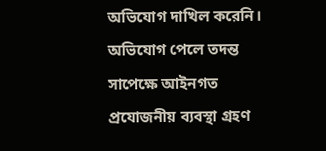অভিযোগ দাখিল করেনি। অভিযোগ পেলে তদন্ত সাপেক্ষে আইনগত প্রযোজনীয় ব্যবস্থা গ্রহণ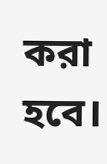করা হবে।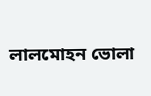লালমোহন ভোলা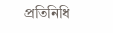প্রতিনিধি